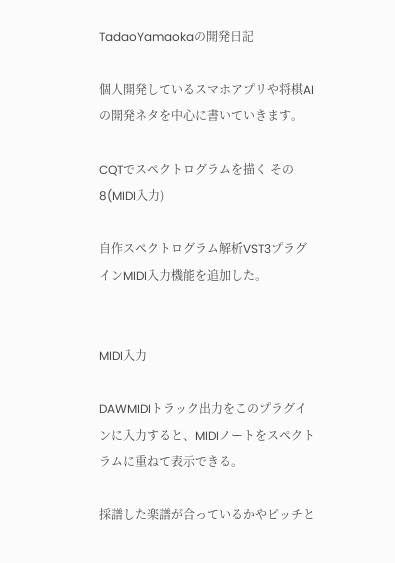TadaoYamaokaの開発日記

個人開発しているスマホアプリや将棋AIの開発ネタを中心に書いていきます。

CQTでスペクトログラムを描く その8(MIDI入力)

自作スペクトログラム解析VST3プラグインMIDI入力機能を追加した。


MIDI入力

DAWMIDIトラック出力をこのプラグインに入力すると、MIDIノートをスペクトラムに重ねて表示できる。

採譜した楽譜が合っているかやピッチと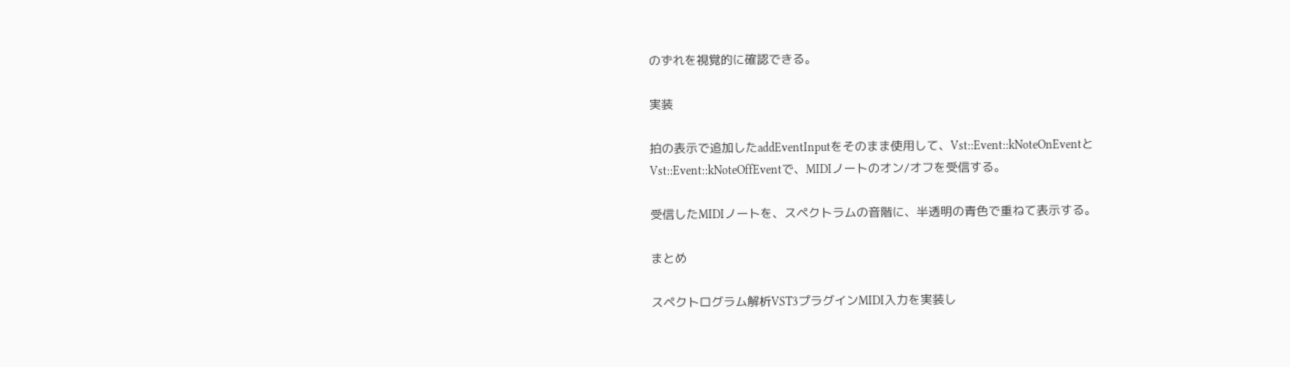のずれを視覚的に確認できる。

実装

拍の表示で追加したaddEventInputをそのまま使用して、Vst::Event::kNoteOnEventとVst::Event::kNoteOffEventで、MIDIノートのオン/オフを受信する。

受信したMIDIノートを、スペクトラムの音階に、半透明の青色で重ねて表示する。

まとめ

スペクトログラム解析VST3プラグインMIDI入力を実装し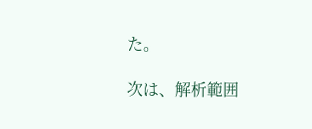た。

次は、解析範囲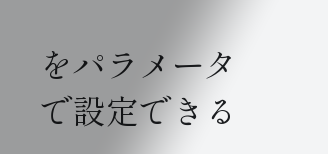をパラメータで設定できる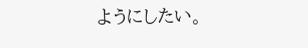ようにしたい。